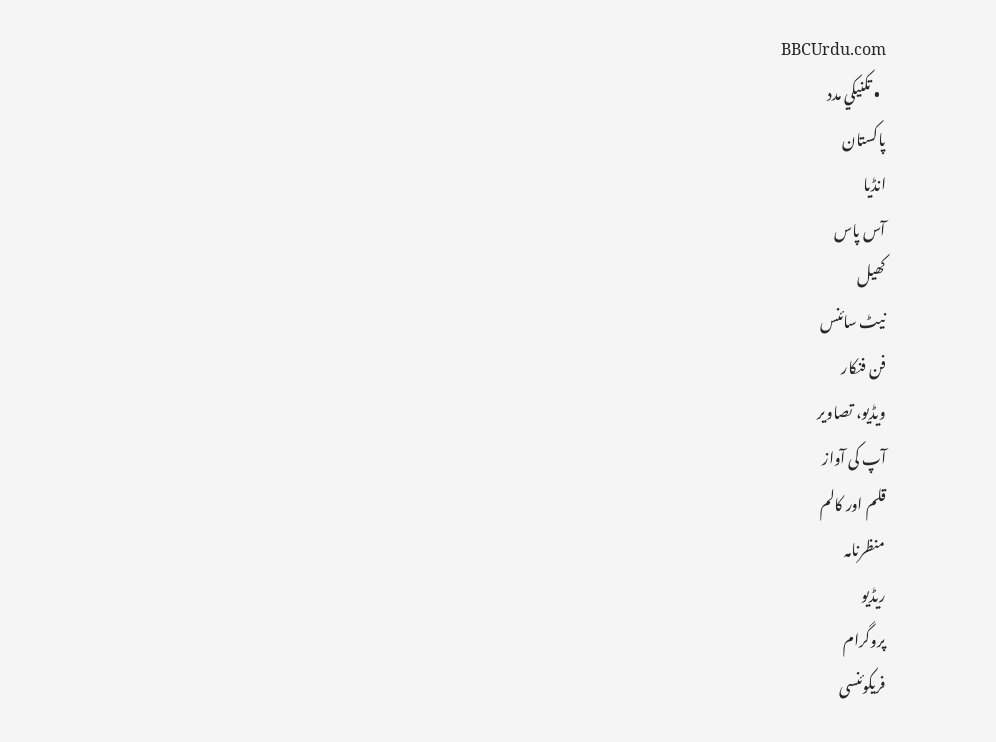BBCUrdu.com
  • تکنيکي مدد
پاکستان
انڈیا
آس پاس
کھیل
نیٹ سائنس
فن فنکار
ویڈیو، تصاویر
آپ کی آواز
قلم اور کالم
منظرنامہ
ریڈیو
پروگرام
فریکوئنسی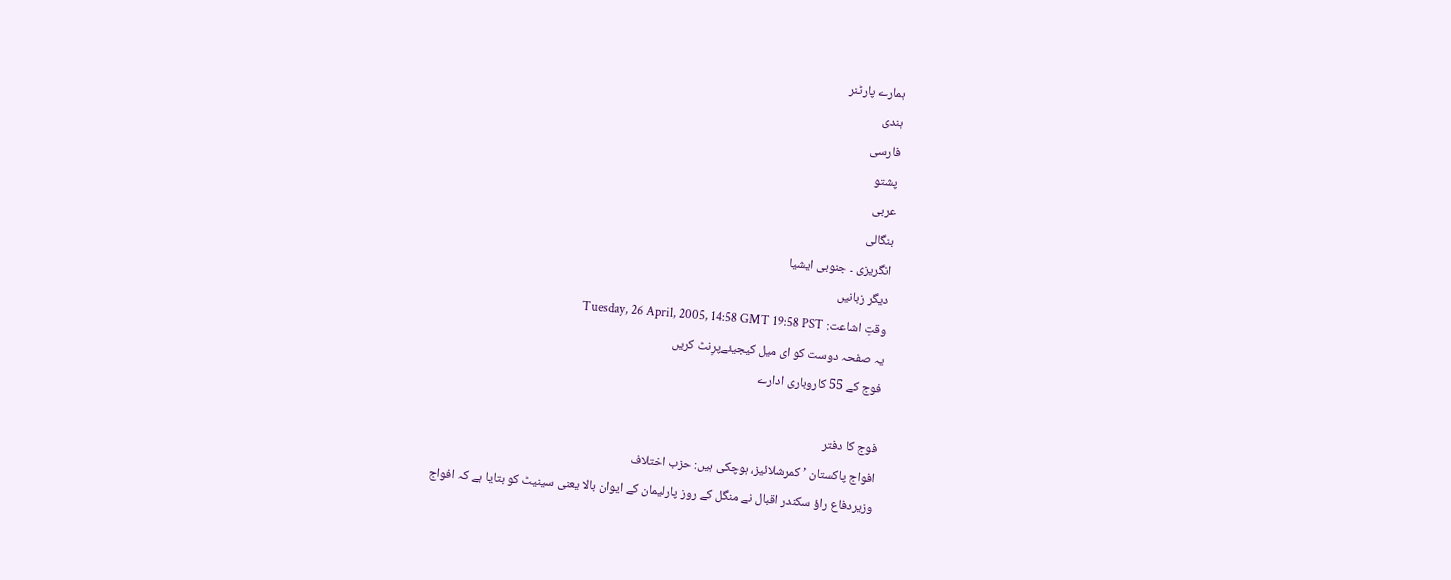ہمارے پارٹنر
ہندی
فارسی
پشتو
عربی
بنگالی
انگریزی ۔ جنوبی ایشیا
دیگر زبانیں
وقتِ اشاعت: Tuesday, 26 April, 2005, 14:58 GMT 19:58 PST
یہ صفحہ دوست کو ای میل کیجیئےپرِنٹ کریں
فوج کے 55 کاروباری ادارے

فوج کا دفتر
افواج پاکستان ’کمرشلائیز، ہوچکی ہیں: حزب اختلاف
وزیردفاع راؤ سکندر اقبال نے منگل کے روز پارلیمان کے ایوان بالا یعنی سینیٹ کو بتایا ہے کہ افواج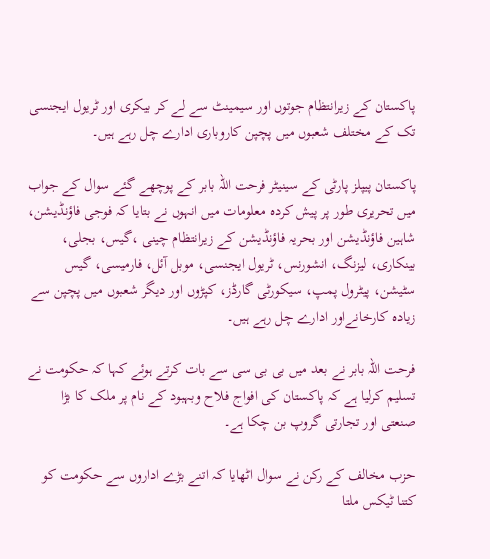پاکستان کے زیرانتظام جوتوں اور سیمینٹ سے لے کر بیکری اور ٹریول ایجنسی تک کے مختلف شعبوں میں پچپن کاروباری ادارے چل رہے ہیں۔

پاکستان پیپلز پارٹی کے سینیٹر فرحت اللہ بابر کے پوچھے گئے سوال کے جواب میں تحریری طور پر پیش کردہ معلومات میں انہوں نے بتایا کہ فوجی فاؤنڈیشن، شاہین فاؤنڈیشن اور بحریہ فاؤنڈیشن کے زیرانتظام چینی ،گیس، بجلی، بینکاری، لیزنگ، انشورنس، ٹریول ایجنسی، موبل آئل، فارمیسی، گیس سٹیشن، پیٹرول پمپ، سیکورٹی گارڈز، کپڑوں اور دیگر شعبوں میں پچپن سے زیادہ کارخانےاور ادارے چل رہے ہیں۔

فرحت اللہ بابر نے بعد میں بی بی سی سے بات کرتے ہوئے کہا کہ حکومت نے تسلیم کرلیا ہے کہ پاکستان کی افواج فلاح وبہبود کے نام پر ملک کا بڑا صنعتی اور تجارتی گروپ بن چکا ہے۔

حزب مخالف کے رکن نے سوال اٹھایا کہ اتنے بڑے اداروں سے حکومت کو کتنا ٹیکس ملتا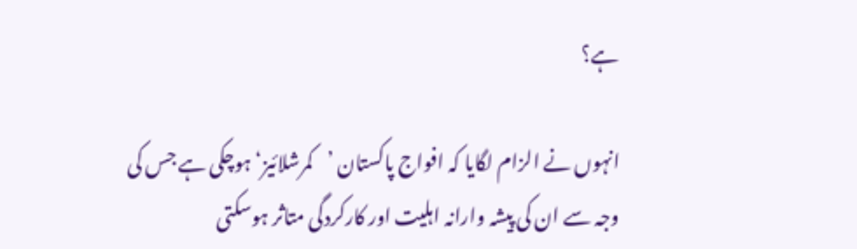ہے؟

انہوں نے الزام لگایا کہ افواج پاکستان ’کمرشلائیز‘ ہوچکی ہے جس کی وجہ سے ان کی پیشہ وارانہ اہلیت اور کارکردگی متاثر ہوسکتی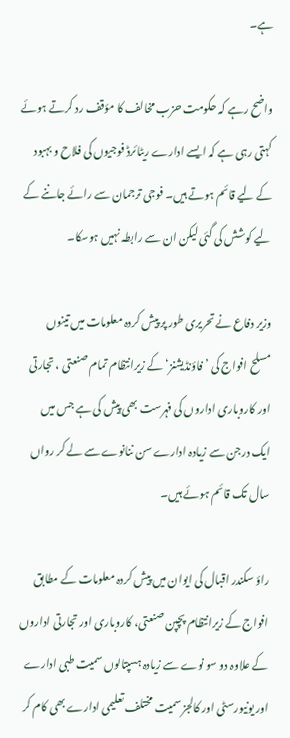ہے۔

واضح رہے کہ حکومت حزب مخالف کا مؤقف رد کرتے ہوئے کہتی رہی ہے کہ ایسے ادارے ریٹائرڈ فوجیوں کی فلاح و بہبود کے لیے قائم ہوتے ہیں۔ فوجی ترجمان سے رائے جاننے کے لیے کوشش کی گئی لیکن ان سے رابطہ نہیں ہوسکا۔

وزیر دفاع نے تحریری طور پر پیش کردہ معلومات میں تینوں مسلح افواج کی ’فاؤنڈیشنز‘ کے زیرانتظام تمام صنعتی ، تجارتی اور کاروباری اداروں کی فہرست بھی پیش کی ہے جس میں ایک درجن سے زیادہ ادارے سن ننانوے سے لے کر رواں سال تک قائم ہوئے ہیں۔

راؤ سکندر اقبال کی ایوان میں پیش کردہ معلومات کے مطابق افواج کے زیرانتظام پچپن صنعتی، کاروباری اور تجارتی اداروں کے علاوہ دو سو نوے سے زیادہ ہسپتالوں سمیت طبی ادارے اور یونیورسٹی اور کالجز سمیت مختلف تعلیمی ادارے بھی کام کر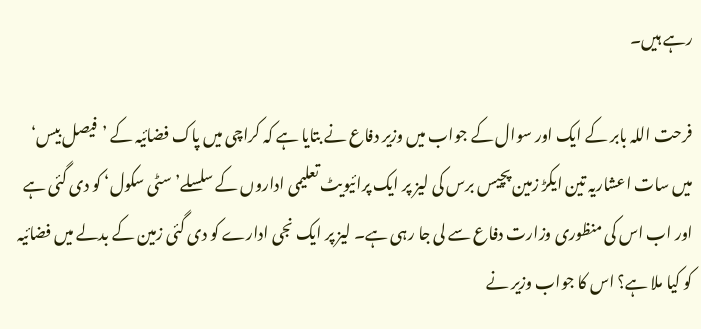رہے ہیں۔

فرحت اللہ بابر کے ایک اور سوال کے جواب میں وزیر دفاع نے بتایا ہے کہ کراچی میں پاک فضائیہ کے ’فیصل بیس‘ میں سات اعشاریہ تین ایکڑ زمین پچیس برس کی لیز پر ایک پرائیویٹ تعلیمی اداروں کے سلسلے’سٹی سکول‘ کو دی گئی ہے اور اب اس کی منظوری وزارت دفاع سے لی جا رہی ہے۔ لیز پر ایک نجی ادارے کو دی گئی زمین کے بدلے میں فضائیہ کو کیا ملا ہے؟ اس کا جواب وزیر نے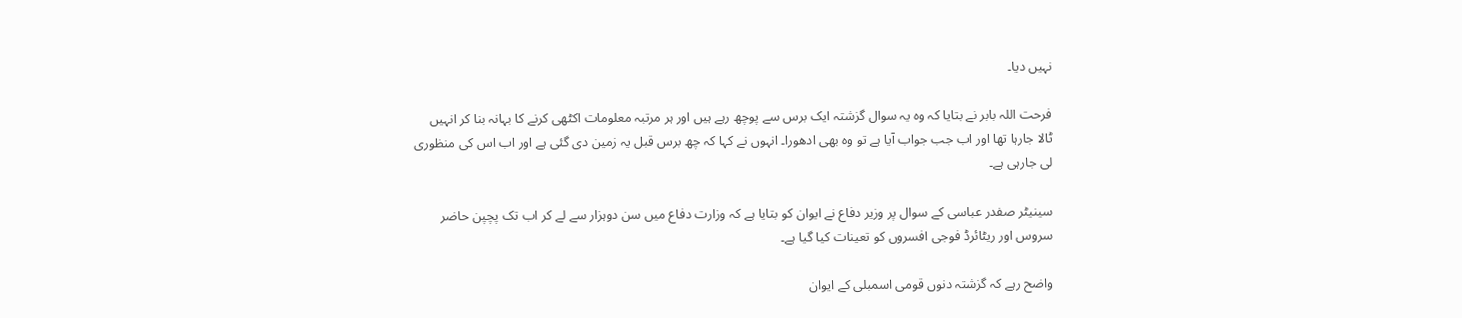نہیں دیا۔

فرحت اللہ بابر نے بتایا کہ وہ یہ سوال گزشتہ ایک برس سے پوچھ رہے ہیں اور ہر مرتبہ معلومات اکٹھی کرنے کا بہانہ بنا کر انہیں ٹالا جارہا تھا اور اب جب جواب آیا ہے تو وہ بھی ادھورا۔ انہوں نے کہا کہ چھ برس قبل یہ زمین دی گئی ہے اور اب اس کی منظوری لی جارہی ہے۔

سینیٹر صفدر عباسی کے سوال پر وزیر دفاع نے ایوان کو بتایا ہے کہ وزارت دفاع میں سن دوہزار سے لے کر اب تک پچپن حاضر سروس اور ریٹائرڈ فوجی افسروں کو تعینات کیا گیا ہے۔

واضح رہے کہ گزشتہ دنوں قومی اسمبلی کے ایوان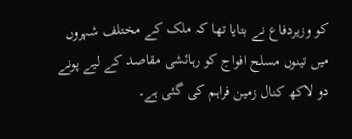کو وزیردفاع نے بتایا تھا کہ ملک کے مختلف شہروں میں تینوں مسلح افواج کو رہائشی مقاصد کے لیے پونے دو لاکھ کنال زمین فراہم کی گئی ہے۔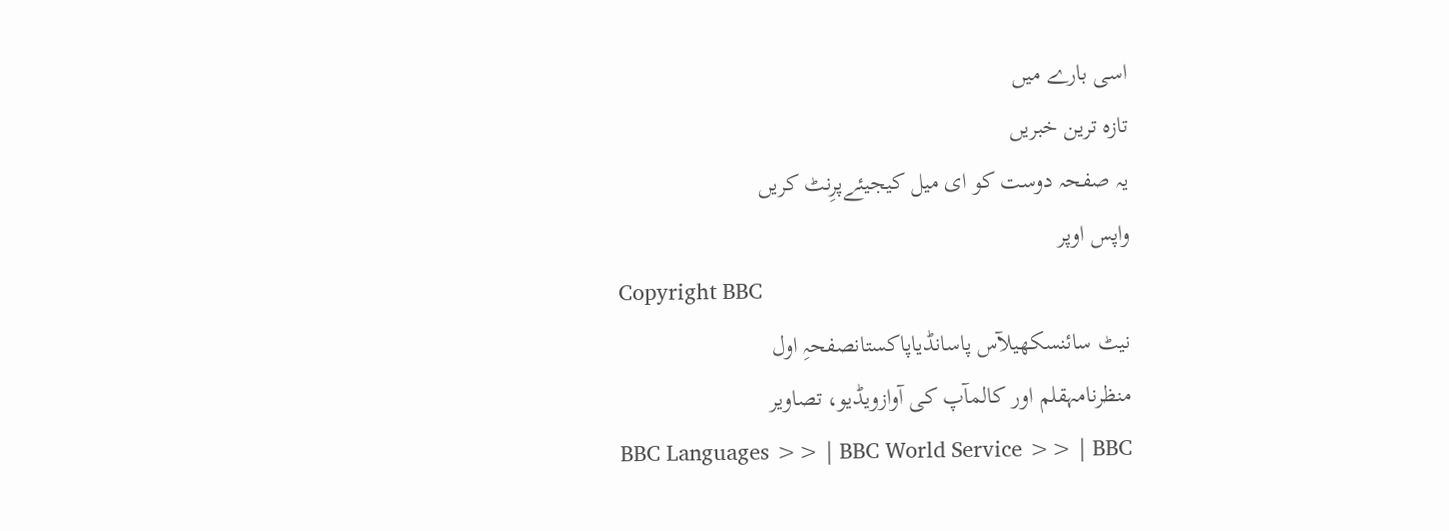اسی بارے میں
تازہ ترین خبریں
یہ صفحہ دوست کو ای میل کیجیئےپرِنٹ کریں
واپس اوپر
Copyright BBC
نیٹ سائنسکھیلآس پاسانڈیاپاکستانصفحہِ اول
منظرنامہقلم اور کالمآپ کی آوازویڈیو، تصاویر
BBC Languages >> | BBC World Service >> | BBC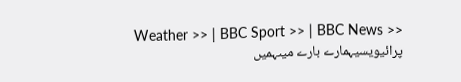Weather >> | BBC Sport >> | BBC News >>
پرائیویسیہمارے بارے میںہمیں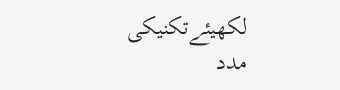لکھیئےتکنیکی مدد